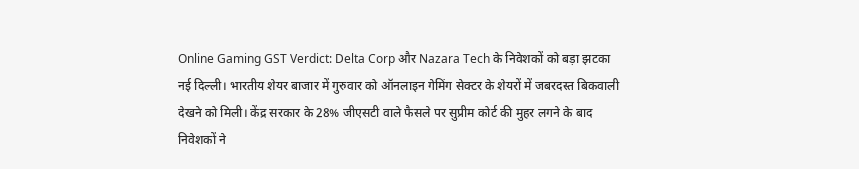Online Gaming GST Verdict: Delta Corp और Nazara Tech के निवेशकों को बड़ा झटका
नई दिल्ली। भारतीय शेयर बाजार में गुरुवार को ऑनलाइन गेमिंग सेक्टर के शेयरों में जबरदस्त बिकवाली देखने को मिली। केंद्र सरकार के 28% जीएसटी वाले फैसले पर सुप्रीम कोर्ट की मुहर लगने के बाद निवेशकों ने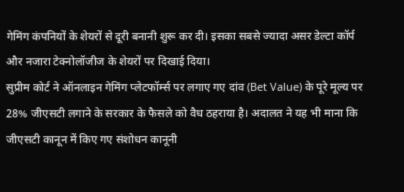गेमिंग कंपनियों के शेयरों से दूरी बनानी शुरू कर दी। इसका सबसे ज्यादा असर डेल्टा कॉर्प और नजारा टेक्नोलॉजीज के शेयरों पर दिखाई दिया।
सुप्रीम कोर्ट ने ऑनलाइन गेमिंग प्लेटफॉर्म्स पर लगाए गए दांव (Bet Value) के पूरे मूल्य पर 28% जीएसटी लगाने के सरकार के फैसले को वैध ठहराया है। अदालत ने यह भी माना कि जीएसटी कानून में किए गए संशोधन कानूनी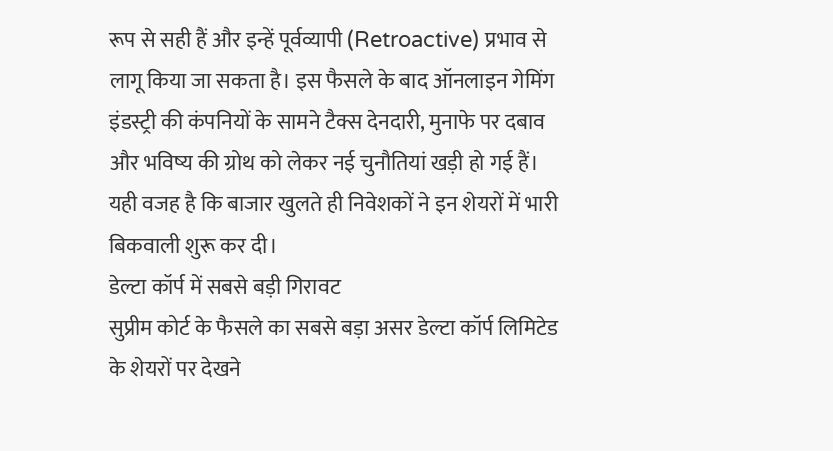रूप से सही हैं और इन्हें पूर्वव्यापी (Retroactive) प्रभाव से लागू किया जा सकता है। इस फैसले के बाद ऑनलाइन गेमिंग इंडस्ट्री की कंपनियों के सामने टैक्स देनदारी, मुनाफे पर दबाव और भविष्य की ग्रोथ को लेकर नई चुनौतियां खड़ी हो गई हैं। यही वजह है कि बाजार खुलते ही निवेशकों ने इन शेयरों में भारी बिकवाली शुरू कर दी।
डेल्टा कॉर्प में सबसे बड़ी गिरावट
सुप्रीम कोर्ट के फैसले का सबसे बड़ा असर डेल्टा कॉर्प लिमिटेड के शेयरों पर देखने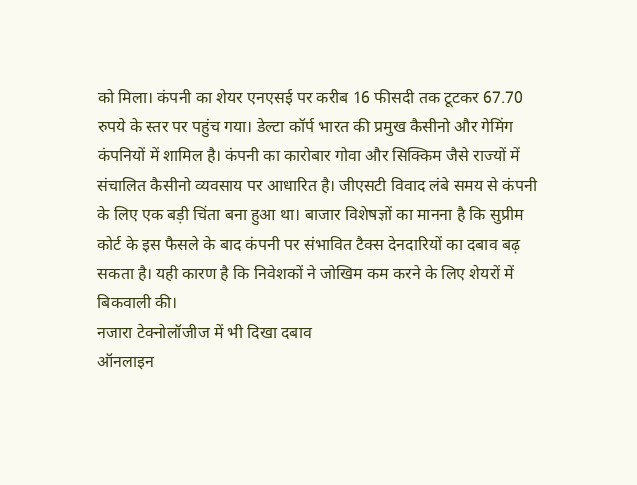को मिला। कंपनी का शेयर एनएसई पर करीब 16 फीसदी तक टूटकर 67.70 रुपये के स्तर पर पहुंच गया। डेल्टा कॉर्प भारत की प्रमुख कैसीनो और गेमिंग कंपनियों में शामिल है। कंपनी का कारोबार गोवा और सिक्किम जैसे राज्यों में संचालित कैसीनो व्यवसाय पर आधारित है। जीएसटी विवाद लंबे समय से कंपनी के लिए एक बड़ी चिंता बना हुआ था। बाजार विशेषज्ञों का मानना है कि सुप्रीम कोर्ट के इस फैसले के बाद कंपनी पर संभावित टैक्स देनदारियों का दबाव बढ़ सकता है। यही कारण है कि निवेशकों ने जोखिम कम करने के लिए शेयरों में बिकवाली की।
नजारा टेक्नोलॉजीज में भी दिखा दबाव
ऑनलाइन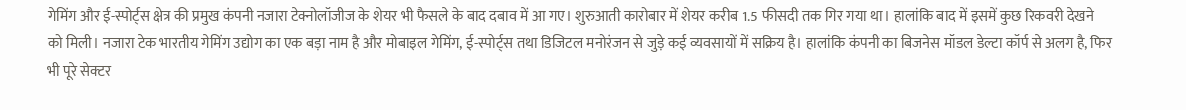गेमिंग और ई-स्पोर्ट्स क्षेत्र की प्रमुख कंपनी नजारा टेक्नोलॉजीज के शेयर भी फैसले के बाद दबाव में आ गए। शुरुआती कारोबार में शेयर करीब 1.5 फीसदी तक गिर गया था। हालांकि बाद में इसमें कुछ रिकवरी देखने को मिली। नजारा टेक भारतीय गेमिंग उद्योग का एक बड़ा नाम है और मोबाइल गेमिंग, ई-स्पोर्ट्स तथा डिजिटल मनोरंजन से जुड़े कई व्यवसायों में सक्रिय है। हालांकि कंपनी का बिजनेस मॉडल डेल्टा कॉर्प से अलग है, फिर भी पूरे सेक्टर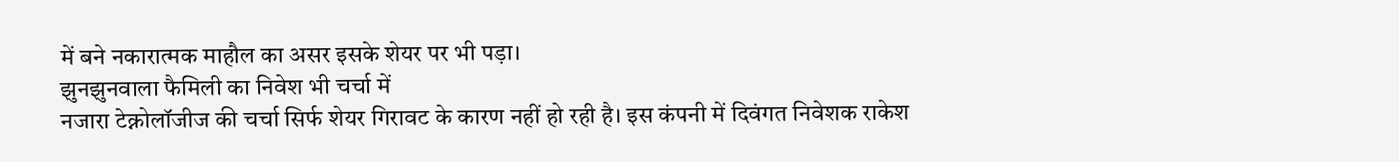में बने नकारात्मक माहौल का असर इसके शेयर पर भी पड़ा।
झुनझुनवाला फैमिली का निवेश भी चर्चा में
नजारा टेक्नोलॉजीज की चर्चा सिर्फ शेयर गिरावट के कारण नहीं हो रही है। इस कंपनी में दिवंगत निवेशक राकेश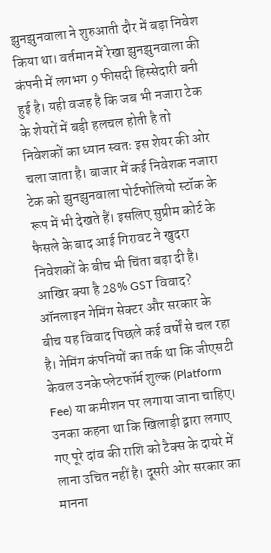झुनझुनवाला ने शुरुआती दौर में बड़ा निवेश किया था। वर्तमान में रेखा झुनझुनवाला की कंपनी में लगभग 9 फीसदी हिस्सेदारी बनी हुई है। यही वजह है कि जब भी नजारा टेक के शेयरों में बड़ी हलचल होती है तो निवेशकों का ध्यान स्वतः इस शेयर की ओर चला जाता है। बाजार में कई निवेशक नजारा टेक को झुनझुनवाला पोर्टफोलियो स्टॉक के रूप में भी देखते हैं। इसलिए सुप्रीम कोर्ट के फैसले के बाद आई गिरावट ने खुदरा निवेशकों के बीच भी चिंता बढ़ा दी है।
आखिर क्या है 28% GST विवाद?
ऑनलाइन गेमिंग सेक्टर और सरकार के बीच यह विवाद पिछले कई वर्षों से चल रहा है। गेमिंग कंपनियों का तर्क था कि जीएसटी केवल उनके प्लेटफॉर्म शुल्क (Platform Fee) या कमीशन पर लगाया जाना चाहिए। उनका कहना था कि खिलाड़ी द्वारा लगाए गए पूरे दांव की राशि को टैक्स के दायरे में लाना उचित नहीं है। दूसरी ओर सरकार का मानना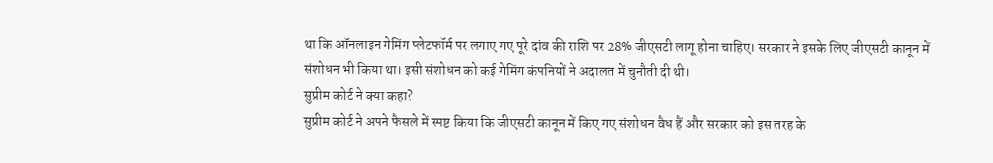था कि ऑनलाइन गेमिंग प्लेटफॉर्म पर लगाए गए पूरे दांव की राशि पर 28% जीएसटी लागू होना चाहिए। सरकार ने इसके लिए जीएसटी कानून में संशोधन भी किया था। इसी संशोधन को कई गेमिंग कंपनियों ने अदालत में चुनौती दी थी।
सुप्रीम कोर्ट ने क्या कहा?
सुप्रीम कोर्ट ने अपने फैसले में स्पष्ट किया कि जीएसटी कानून में किए गए संशोधन वैध हैं और सरकार को इस तरह के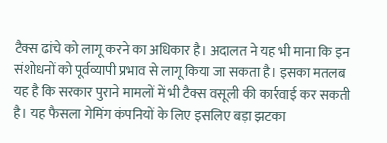टैक्स ढांचे को लागू करने का अधिकार है। अदालत ने यह भी माना कि इन संशोधनों को पूर्वव्यापी प्रभाव से लागू किया जा सकता है। इसका मतलब यह है कि सरकार पुराने मामलों में भी टैक्स वसूली की कार्रवाई कर सकती है। यह फैसला गेमिंग कंपनियों के लिए इसलिए बड़ा झटका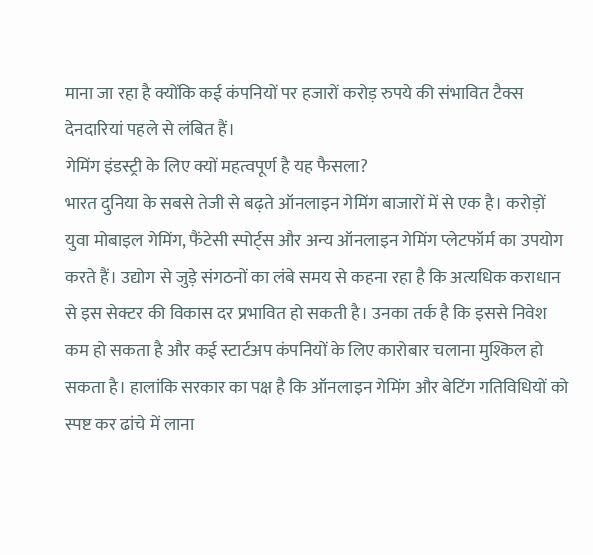माना जा रहा है क्योंकि कई कंपनियों पर हजारों करोड़ रुपये की संभावित टैक्स देनदारियां पहले से लंबित हैं।
गेमिंग इंडस्ट्री के लिए क्यों महत्वपूर्ण है यह फैसला?
भारत दुनिया के सबसे तेजी से बढ़ते ऑनलाइन गेमिंग बाजारों में से एक है। करोड़ों युवा मोबाइल गेमिंग, फैंटेसी स्पोर्ट्स और अन्य ऑनलाइन गेमिंग प्लेटफॉर्म का उपयोग करते हैं। उद्योग से जुड़े संगठनों का लंबे समय से कहना रहा है कि अत्यधिक कराधान से इस सेक्टर की विकास दर प्रभावित हो सकती है। उनका तर्क है कि इससे निवेश कम हो सकता है और कई स्टार्टअप कंपनियों के लिए कारोबार चलाना मुश्किल हो सकता है। हालांकि सरकार का पक्ष है कि ऑनलाइन गेमिंग और बेटिंग गतिविधियों को स्पष्ट कर ढांचे में लाना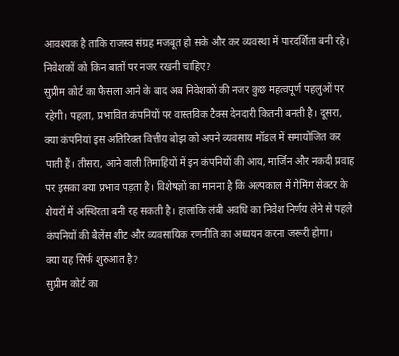आवश्यक है ताकि राजस्व संग्रह मजबूत हो सके और कर व्यवस्था में पारदर्शिता बनी रहे।
निवेशकों को किन बातों पर नजर रखनी चाहिए?
सुप्रीम कोर्ट का फैसला आने के बाद अब निवेशकों की नजर कुछ महत्वपूर्ण पहलुओं पर रहेगी। पहला, प्रभावित कंपनियों पर वास्तविक टैक्स देनदारी कितनी बनती है। दूसरा, क्या कंपनियां इस अतिरिक्त वित्तीय बोझ को अपने व्यवसाय मॉडल में समायोजित कर पाती हैं। तीसरा, आने वाली तिमाहियों में इन कंपनियों की आय, मार्जिन और नकदी प्रवाह पर इसका क्या प्रभाव पड़ता है। विशेषज्ञों का मानना है कि अल्पकाल में गेमिंग सेक्टर के शेयरों में अस्थिरता बनी रह सकती है। हालांकि लंबी अवधि का निवेश निर्णय लेने से पहले कंपनियों की बैलेंस शीट और व्यवसायिक रणनीति का अध्ययन करना जरूरी होगा।
क्या यह सिर्फ शुरुआत है?
सुप्रीम कोर्ट का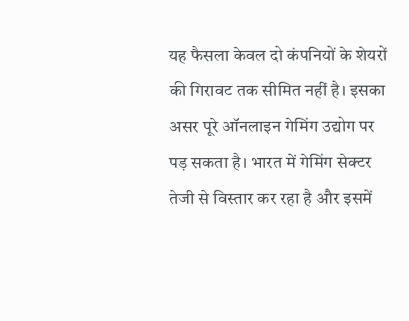यह फैसला केवल दो कंपनियों के शेयरों की गिरावट तक सीमित नहीं है। इसका असर पूरे ऑनलाइन गेमिंग उद्योग पर पड़ सकता है। भारत में गेमिंग सेक्टर तेजी से विस्तार कर रहा है और इसमें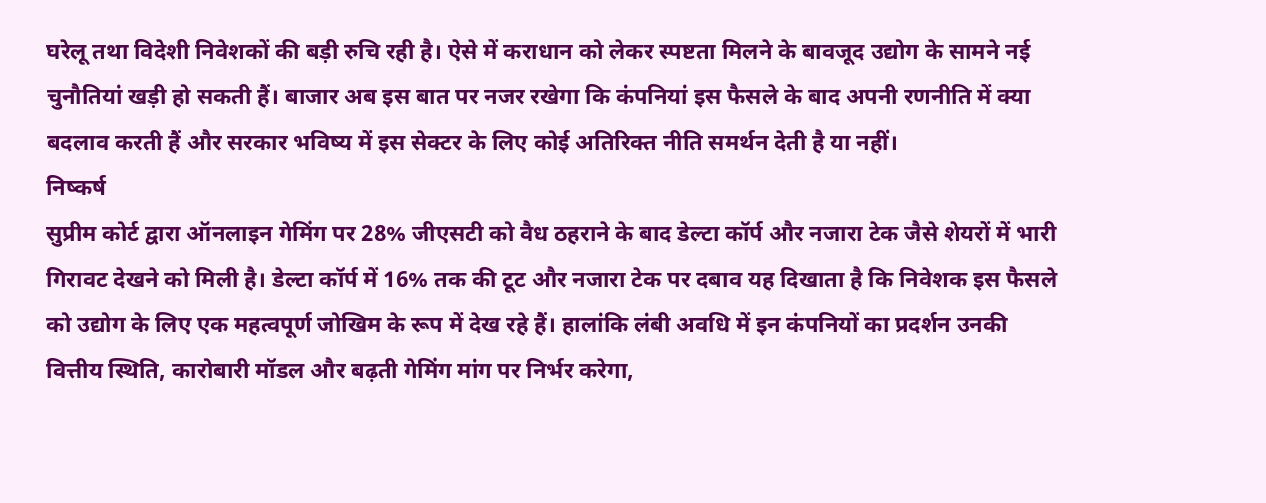घरेलू तथा विदेशी निवेशकों की बड़ी रुचि रही है। ऐसे में कराधान को लेकर स्पष्टता मिलने के बावजूद उद्योग के सामने नई चुनौतियां खड़ी हो सकती हैं। बाजार अब इस बात पर नजर रखेगा कि कंपनियां इस फैसले के बाद अपनी रणनीति में क्या बदलाव करती हैं और सरकार भविष्य में इस सेक्टर के लिए कोई अतिरिक्त नीति समर्थन देती है या नहीं।
निष्कर्ष
सुप्रीम कोर्ट द्वारा ऑनलाइन गेमिंग पर 28% जीएसटी को वैध ठहराने के बाद डेल्टा कॉर्प और नजारा टेक जैसे शेयरों में भारी गिरावट देखने को मिली है। डेल्टा कॉर्प में 16% तक की टूट और नजारा टेक पर दबाव यह दिखाता है कि निवेशक इस फैसले को उद्योग के लिए एक महत्वपूर्ण जोखिम के रूप में देख रहे हैं। हालांकि लंबी अवधि में इन कंपनियों का प्रदर्शन उनकी वित्तीय स्थिति, कारोबारी मॉडल और बढ़ती गेमिंग मांग पर निर्भर करेगा,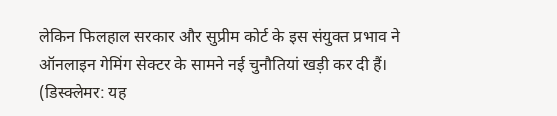लेकिन फिलहाल सरकार और सुप्रीम कोर्ट के इस संयुक्त प्रभाव ने ऑनलाइन गेमिंग सेक्टर के सामने नई चुनौतियां खड़ी कर दी हैं।
(डिस्क्लेमर: यह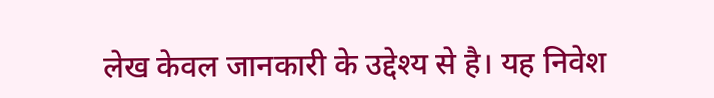लेख केवल जानकारी के उद्देश्य से है। यह निवेश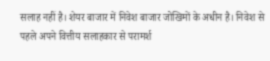सलाह नहीं है। शेयर बाजार में निवेश बाजार जोखिमों के अधीन है। निवेश से पहले अपने वित्तीय सलाहकार से परामर्श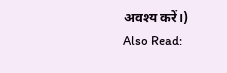अवश्य करें।)
Also Read: